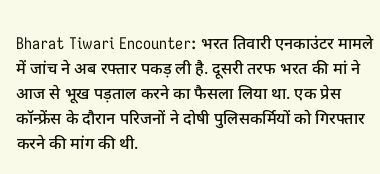Bharat Tiwari Encounter: भरत तिवारी एनकाउंटर मामले में जांच ने अब रफ्तार पकड़ ली है. दूसरी तरफ भरत की मां ने आज से भूख पड़ताल करने का फैसला लिया था. एक प्रेस कॉन्फ्रेंस के दौरान परिजनों ने दोषी पुलिसकर्मियों को गिरफ्तार करने की मांग की थी.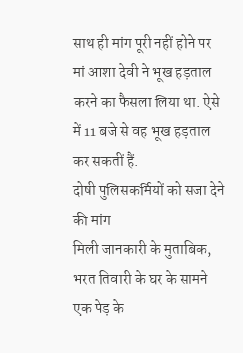साथ ही मांग पूरी नहीं होने पर मां आशा देवी ने भूख हड़ताल करने का फैसला लिया था. ऐसे में 11 बजे से वह भूख हड़ताल कर सकतीं हैं.
दोषी पुलिसकर्मियों को सजा देने की मांग
मिली जानकारी के मुताबिक, भरत तिवारी के घर के सामने एक पेड़ के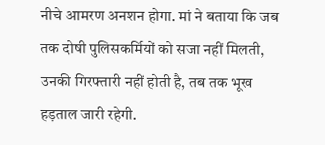नीचे आमरण अनशन होगा. मां ने बताया कि जब तक दोषी पुलिसकर्मियों को सजा नहीं मिलती, उनकी गिरफ्तारी नहीं होती है, तब तक भूख हड़ताल जारी रहेगी.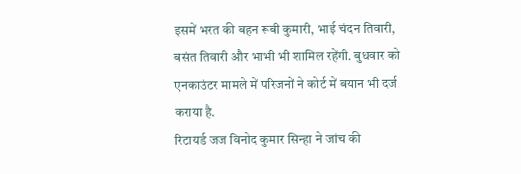इसमें भरत की बहन रूबी कुमारी, भाई चंदन तिवारी, बसंत तिवारी और भाभी भी शामिल रहेंगी. बुधवार को एनकाउंटर मामले में परिजनों ने कोर्ट में बयान भी दर्ज कराया है.
रिटायर्ड जज विनोद कुमार सिन्हा ने जांच की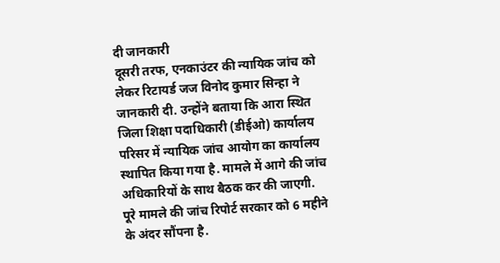दी जानकारी
दूसरी तरफ, एनकाउंटर की न्यायिक जांच को लेकर रिटायर्ड जज विनोद कुमार सिन्हा ने जानकारी दी. उन्होंने बताया कि आरा स्थित जिला शिक्षा पदाधिकारी (डीईओ) कार्यालय परिसर में न्यायिक जांच आयोग का कार्यालय स्थापित किया गया है. मामले में आगे की जांच अधिकारियों के साथ बैठक कर की जाएगी. पूरे मामले की जांच रिपोर्ट सरकार को 6 महीने के अंदर सौंपना है.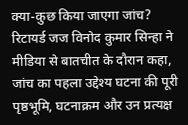क्या-कुछ किया जाएगा जांच?
रिटायर्ड जज विनोद कुमार सिन्हा ने मीडिया से बातचीत के दौरान कहा, जांच का पहला उद्देश्य घटना की पूरी पृष्ठभूमि, घटनाक्रम और उन प्रत्यक्ष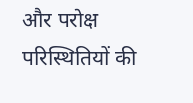और परोक्ष परिस्थितियों की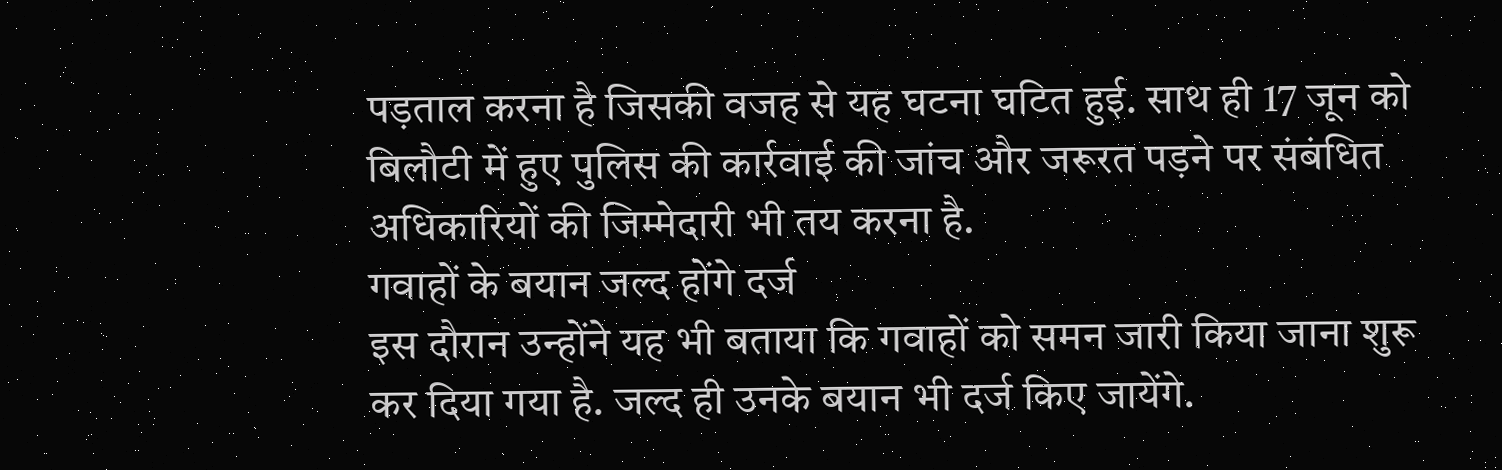पड़ताल करना है जिसकी वजह से यह घटना घटित हुई. साथ ही 17 जून को बिलौटी में हुए पुलिस की कार्रवाई की जांच और जरूरत पड़ने पर संबंधित अधिकारियों की जिम्मेदारी भी तय करना है.
गवाहों के बयान जल्द होंगे दर्ज
इस दौरान उन्होंने यह भी बताया कि गवाहों को समन जारी किया जाना शुरू कर दिया गया है. जल्द ही उनके बयान भी दर्ज किए जायेंगे.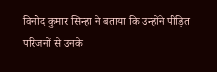विनोद कुमार सिन्हा ने बताया कि उन्होंने पीड़ित परिजनों से उनके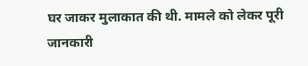घर जाकर मुलाकात की थी. मामले को लेकर पूरी जानकारी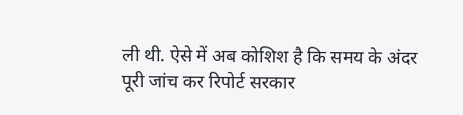ली थी. ऐसे में अब कोशिश है कि समय के अंदर पूरी जांच कर रिपोर्ट सरकार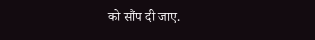को सौंप दी जाए.